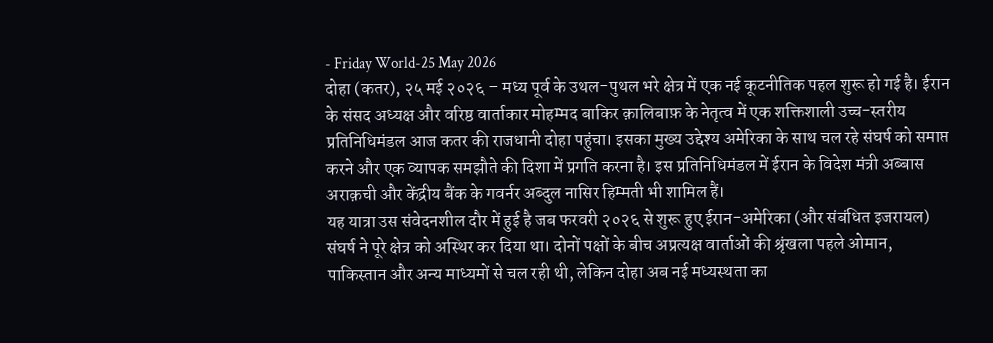- Friday World-25 May 2026
दोहा (कतर), २५ मई २०२६ – मध्य पूर्व के उथल-पुथल भरे क्षेत्र में एक नई कूटनीतिक पहल शुरू हो गई है। ईरान के संसद अध्यक्ष और वरिष्ठ वार्ताकार मोहम्मद बाकिर क़ालिबाफ़ के नेतृत्व में एक शक्तिशाली उच्च-स्तरीय प्रतिनिधिमंडल आज कतर की राजधानी दोहा पहुंचा। इसका मुख्य उद्देश्य अमेरिका के साथ चल रहे संघर्ष को समाप्त करने और एक व्यापक समझौते की दिशा में प्रगति करना है। इस प्रतिनिधिमंडल में ईरान के विदेश मंत्री अब्बास अराक़ची और केंद्रीय बैंक के गवर्नर अब्दुल नासिर हिम्मती भी शामिल हैं।
यह यात्रा उस संवेदनशील दौर में हुई है जब फरवरी २०२६ से शुरू हुए ईरान-अमेरिका (और संबंधित इजरायल) संघर्ष ने पूरे क्षेत्र को अस्थिर कर दिया था। दोनों पक्षों के बीच अप्रत्यक्ष वार्ताओं की श्रृंखला पहले ओमान, पाकिस्तान और अन्य माध्यमों से चल रही थी, लेकिन दोहा अब नई मध्यस्थता का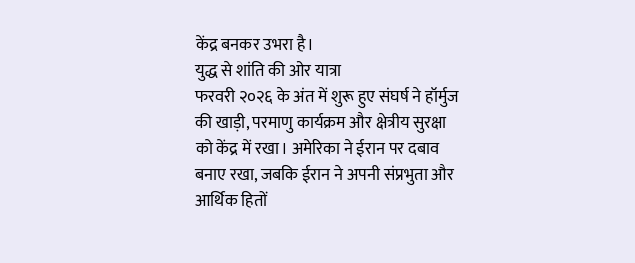केंद्र बनकर उभरा है।
युद्ध से शांति की ओर यात्रा
फरवरी २०२६ के अंत में शुरू हुए संघर्ष ने हॉर्मुज की खाड़ी, परमाणु कार्यक्रम और क्षेत्रीय सुरक्षा को केंद्र में रखा। अमेरिका ने ईरान पर दबाव बनाए रखा, जबकि ईरान ने अपनी संप्रभुता और आर्थिक हितों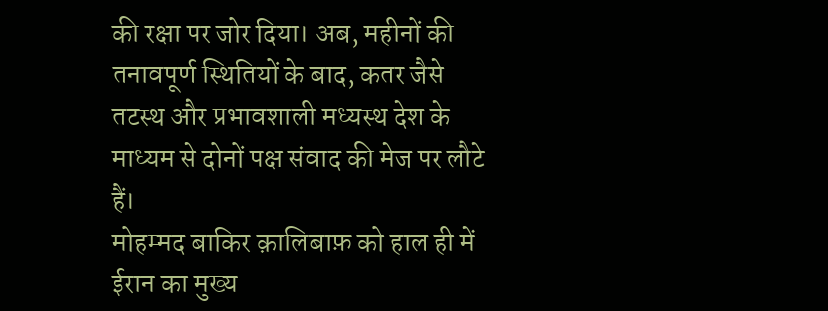की रक्षा पर जोर दिया। अब, महीनों की तनावपूर्ण स्थितियों के बाद, कतर जैसे तटस्थ और प्रभावशाली मध्यस्थ देश के माध्यम से दोनों पक्ष संवाद की मेज पर लौटे हैं।
मोहम्मद बाकिर क़ालिबाफ़ को हाल ही में ईरान का मुख्य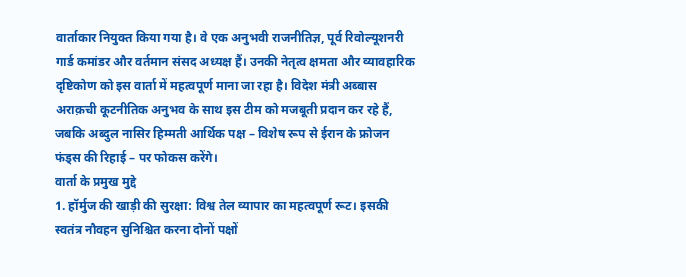वार्ताकार नियुक्त किया गया है। वे एक अनुभवी राजनीतिज्ञ, पूर्व रिवोल्यूशनरी गार्ड कमांडर और वर्तमान संसद अध्यक्ष हैं। उनकी नेतृत्व क्षमता और व्यावहारिक दृष्टिकोण को इस वार्ता में महत्वपूर्ण माना जा रहा है। विदेश मंत्री अब्बास अराक़ची कूटनीतिक अनुभव के साथ इस टीम को मजबूती प्रदान कर रहे हैं, जबकि अब्दुल नासिर हिम्मती आर्थिक पक्ष – विशेष रूप से ईरान के फ्रोजन फंड्स की रिहाई – पर फोकस करेंगे।
वार्ता के प्रमुख मुद्दे
1. हॉर्मुज की खाड़ी की सुरक्षा: विश्व तेल व्यापार का महत्वपूर्ण रूट। इसकी स्वतंत्र नौवहन सुनिश्चित करना दोनों पक्षों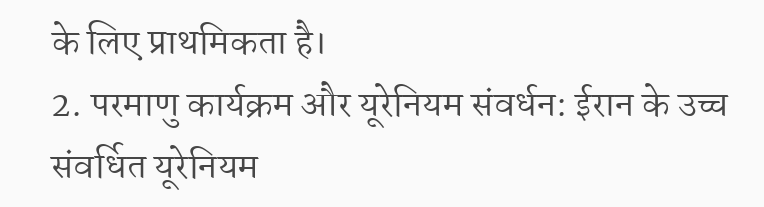के लिए प्राथमिकता है।
2. परमाणु कार्यक्रम और यूरेनियम संवर्धन: ईरान के उच्च संवर्धित यूरेनियम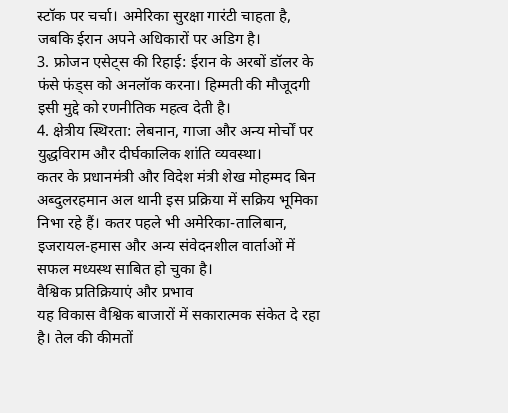स्टॉक पर चर्चा। अमेरिका सुरक्षा गारंटी चाहता है, जबकि ईरान अपने अधिकारों पर अडिग है।
3. फ्रोजन एसेट्स की रिहाई: ईरान के अरबों डॉलर के फंसे फंड्स को अनलॉक करना। हिम्मती की मौजूदगी इसी मुद्दे को रणनीतिक महत्व देती है।
4. क्षेत्रीय स्थिरता: लेबनान, गाजा और अन्य मोर्चों पर युद्धविराम और दीर्घकालिक शांति व्यवस्था।
कतर के प्रधानमंत्री और विदेश मंत्री शेख मोहम्मद बिन अब्दुलरहमान अल थानी इस प्रक्रिया में सक्रिय भूमिका निभा रहे हैं। कतर पहले भी अमेरिका-तालिबान, इजरायल-हमास और अन्य संवेदनशील वार्ताओं में सफल मध्यस्थ साबित हो चुका है।
वैश्विक प्रतिक्रियाएं और प्रभाव
यह विकास वैश्विक बाजारों में सकारात्मक संकेत दे रहा है। तेल की कीमतों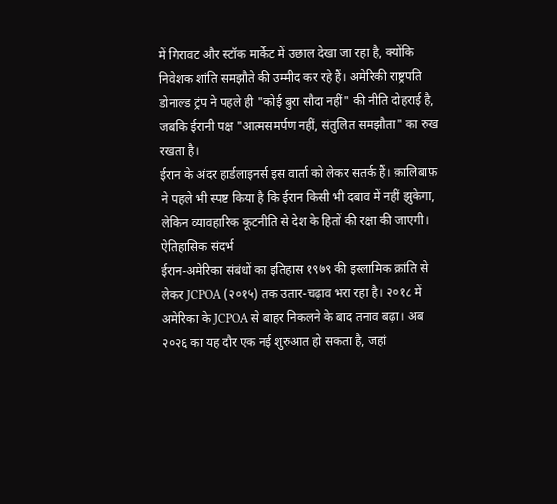में गिरावट और स्टॉक मार्केट में उछाल देखा जा रहा है, क्योंकि निवेशक शांति समझौते की उम्मीद कर रहे हैं। अमेरिकी राष्ट्रपति डोनाल्ड ट्रंप ने पहले ही "कोई बुरा सौदा नहीं" की नीति दोहराई है, जबकि ईरानी पक्ष "आत्मसमर्पण नहीं, संतुलित समझौता" का रुख रखता है।
ईरान के अंदर हार्डलाइनर्स इस वार्ता को लेकर सतर्क हैं। क़ालिबाफ़ ने पहले भी स्पष्ट किया है कि ईरान किसी भी दबाव में नहीं झुकेगा, लेकिन व्यावहारिक कूटनीति से देश के हितों की रक्षा की जाएगी।
ऐतिहासिक संदर्भ
ईरान-अमेरिका संबंधों का इतिहास १९७९ की इस्लामिक क्रांति से लेकर JCPOA (२०१५) तक उतार-चढ़ाव भरा रहा है। २०१८ में अमेरिका के JCPOA से बाहर निकलने के बाद तनाव बढ़ा। अब २०२६ का यह दौर एक नई शुरुआत हो सकता है, जहां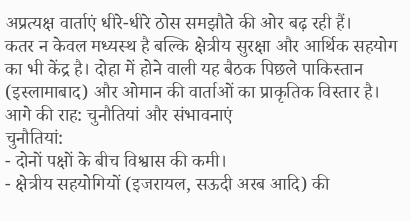अप्रत्यक्ष वार्ताएं धीरे-धीरे ठोस समझौते की ओर बढ़ रही हैं।
कतर न केवल मध्यस्थ है बल्कि क्षेत्रीय सुरक्षा और आर्थिक सहयोग का भी केंद्र है। दोहा में होने वाली यह बैठक पिछले पाकिस्तान (इस्लामाबाद) और ओमान की वार्ताओं का प्राकृतिक विस्तार है।
आगे की राह: चुनौतियां और संभावनाएं
चुनौतियां:
- दोनों पक्षों के बीच विश्वास की कमी।
- क्षेत्रीय सहयोगियों (इजरायल, सऊदी अरब आदि) की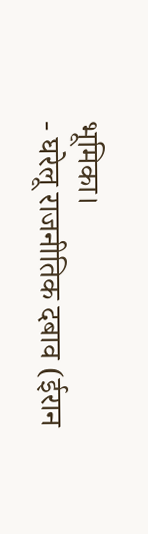भूमिका।
- घरेलू राजनीतिक दबाव (ईरान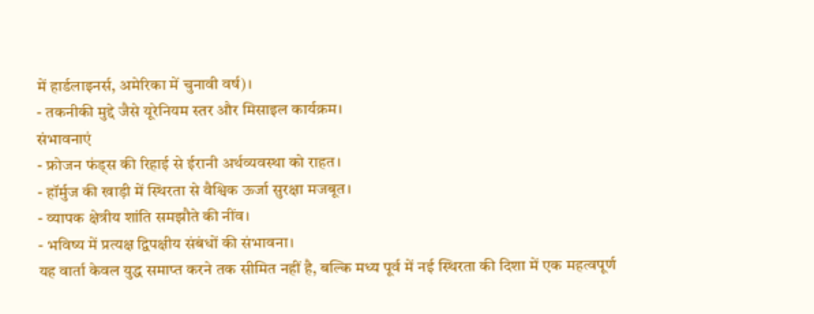में हार्डलाइनर्स, अमेरिका में चुनावी वर्ष)।
- तकनीकी मुद्दे जैसे यूरेनियम स्तर और मिसाइल कार्यक्रम।
संभावनाएं
- फ्रोजन फंड्स की रिहाई से ईरानी अर्थव्यवस्था को राहत।
- हॉर्मुज की खाड़ी में स्थिरता से वैश्विक ऊर्जा सुरक्षा मजबूत।
- व्यापक क्षेत्रीय शांति समझौते की नींव।
- भविष्य में प्रत्यक्ष द्विपक्षीय संबंधों की संभावना।
यह वार्ता केवल युद्ध समाप्त करने तक सीमित नहीं है, बल्कि मध्य पूर्व में नई स्थिरता की दिशा में एक महत्वपूर्ण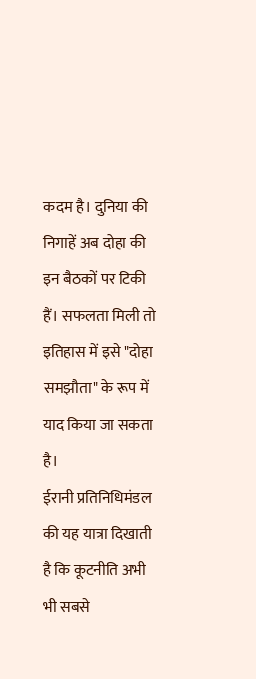कदम है। दुनिया की निगाहें अब दोहा की इन बैठकों पर टिकी हैं। सफलता मिली तो इतिहास में इसे "दोहा समझौता" के रूप में याद किया जा सकता है।
ईरानी प्रतिनिधिमंडल की यह यात्रा दिखाती है कि कूटनीति अभी भी सबसे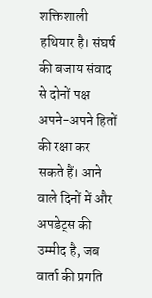शक्तिशाली हथियार है। संघर्ष की बजाय संवाद से दोनों पक्ष अपने-अपने हितों की रक्षा कर सकते हैं। आने वाले दिनों में और अपडेट्स की उम्मीद है, जब वार्ता की प्रगति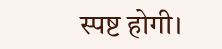स्पष्ट होगी।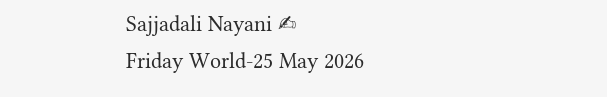Sajjadali Nayani ✍
Friday World-25 May 2026